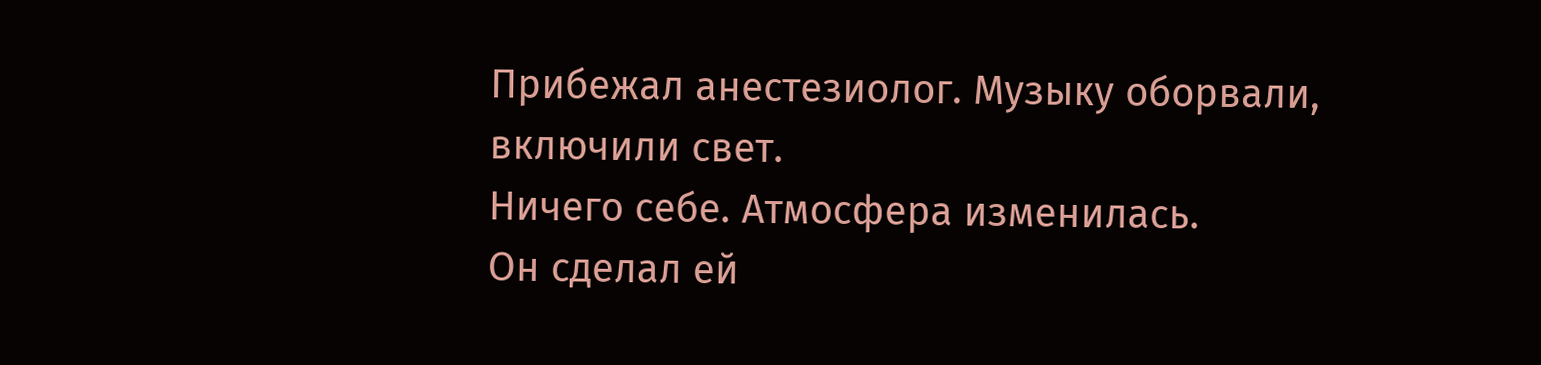Прибежал анестезиолог. Музыку оборвали, включили свет.
Ничего себе. Атмосфера изменилась.
Он сделал ей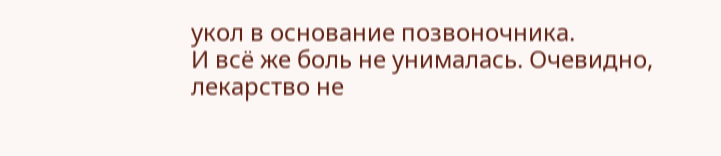укол в основание позвоночника.
И всё же боль не унималась. Очевидно, лекарство не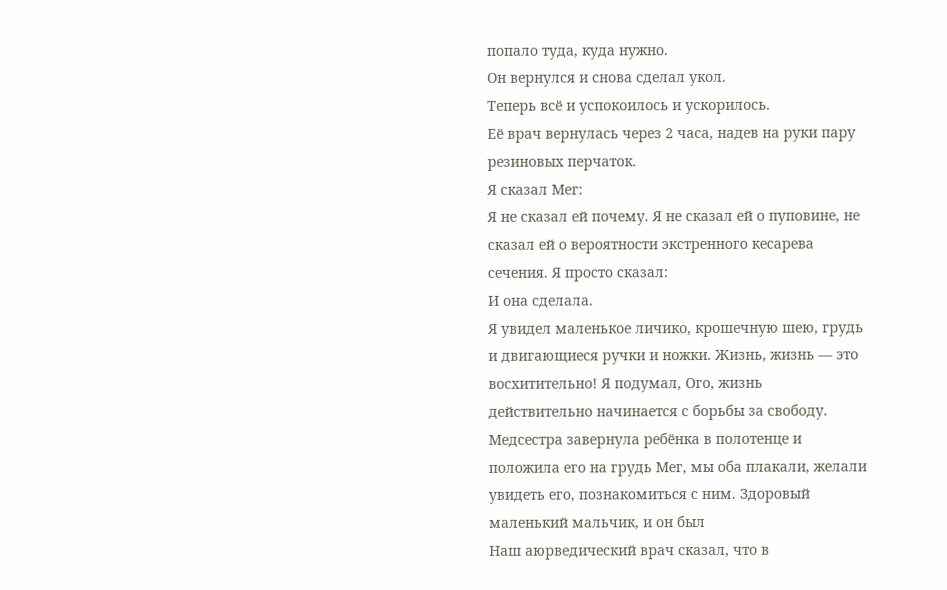попало туда, куда нужно.
Он вернулся и снова сделал укол.
Теперь всё и успокоилось и ускорилось.
Её врач вернулась через 2 часа, надев на руки пару резиновых перчаток.
Я сказал Мег:
Я не сказал ей почему. Я не сказал ей о пуповине, не сказал ей о вероятности экстренного кесарева сечения. Я просто сказал:
И она сделала.
Я увидел маленькое личико, крошечную шею, грудь и двигающиеся ручки и ножки. Жизнь, жизнь — это восхитительно! Я подумал, Ого, жизнь действительно начинается с борьбы за свободу.
Медсестра завернула ребёнка в полотенце и положила его на грудь Мег, мы оба плакали, желали увидеть его, познакомиться с ним. Здоровый маленький мальчик, и он был
Наш аюрведический врач сказал, что в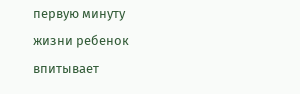первую минуту жизни ребенок впитывает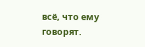всё, что ему говорят.